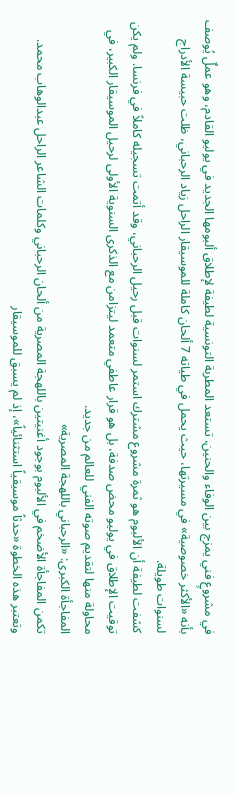في مشروعٍ فني يمزج بين الوفاء والحنين، تستعد المطربة التونسية لطيفة لإطلاق ألبومها الجديد في يوليو القادم، وهو عملٌ يُوصف بأنه «الأكثر خصوصية» في مسيرتها، حيث يحمل في طياته 7 ألحان كاملة للموسيقار الراحل زياد الرحباني، ظلت حبيسة الأدراج لسنوات طويلة.
كشفت لطيفة أن الألبوم هو ثمرة مشروع مشترك استمر لسنوات قبل رحيل الرحباني، وقد أتمت تسجيله كاملاً في فرنسا. ولم يكن توقيت الإطلاق في يوليو محض صدفة، بل هو قرار عاطفي متعمد ليتزامن مع الذكرى السنوية الأولى لرحيل الموسيقار الكبير، في محاولة منها لتقديم صوته الفني للعالم من جديد.
المفاجأة الكبرى: «الرحباني باللهجة المصرية»
تكمن المفاجأة الأضخم في الألبوم بوجود أغنيتين باللهجة المصرية من ألحان الرحباني وكلمات الشاعر الراحل عبدالوهاب محمد. وتعتبر هذه الخطوة «حدثاً موسيقياً استثنائياً»، إذ لم يسبق للموسيقار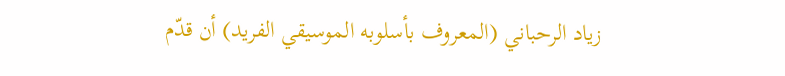زياد الرحباني (المعروف بأسلوبه الموسيقي الفريد) أن قدّم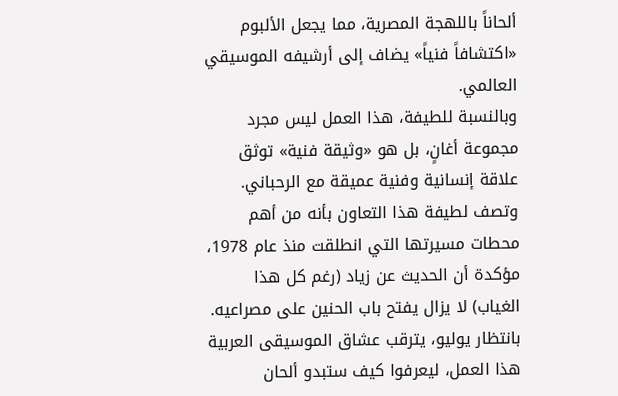ألحاناً باللهجة المصرية، مما يجعل الألبوم «اكتشافاً فنياً» يضاف إلى أرشيفه الموسيقي العالمي.
وبالنسبة للطيفة، هذا العمل ليس مجرد مجموعة أغانٍ، بل هو «وثيقة فنية» توثق علاقة إنسانية وفنية عميقة مع الرحباني. وتصف لطيفة هذا التعاون بأنه من أهم محطات مسيرتها التي انطلقت منذ عام 1978، مؤكدة أن الحديث عن زياد (رغم كل هذا الغياب) لا يزال يفتح باب الحنين على مصراعيه.
بانتظار يوليو، يترقب عشاق الموسيقى العربية هذا العمل، ليعرفوا كيف ستبدو ألحان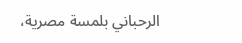الرحباني بلمسة مصرية،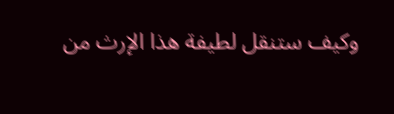وكيف ستنقل لطيفة هذا الإرث من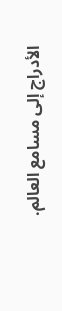الأدراج إلى مسامع العالم.